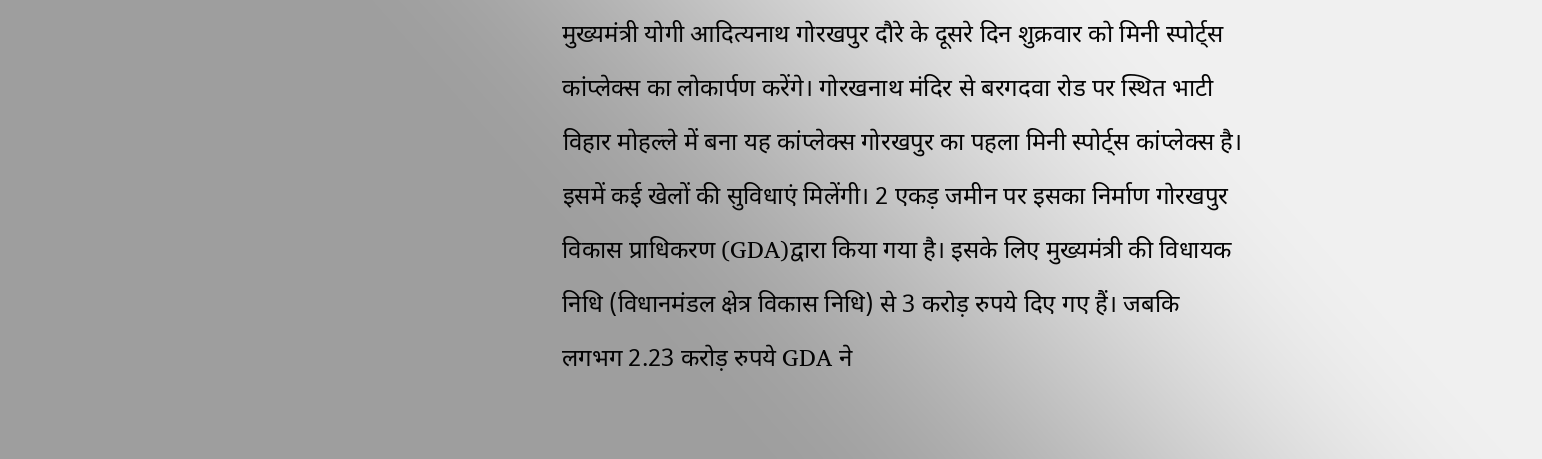मुख्यमंत्री योगी आदित्यनाथ गोरखपुर दौरे के दूसरे दिन शुक्रवार को मिनी स्पोर्ट्स कांप्लेक्स का लोकार्पण करेंगे। गोरखनाथ मंदिर से बरगदवा रोड पर स्थित भाटी विहार मोहल्ले में बना यह कांप्लेक्स गोरखपुर का पहला मिनी स्पोर्ट्स कांप्लेक्स है। इसमें कई खेलों की सुविधाएं मिलेंगी। 2 एकड़ जमीन पर इसका निर्माण गोरखपुर विकास प्राधिकरण (GDA)द्वारा किया गया है। इसके लिए मुख्यमंत्री की विधायक निधि (विधानमंडल क्षेत्र विकास निधि) से 3 करोड़ रुपये दिए गए हैं। जबकि लगभग 2.23 करोड़ रुपये GDA ने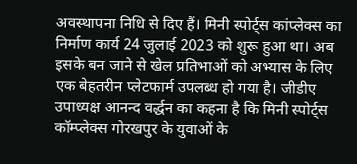अवस्थापना निधि से दिए हैं। मिनी स्पोर्ट्स कांप्लेक्स का निर्माण कार्य 24 जुलाई 2023 को शुरू हुआ था। अब इसके बन जाने से खेल प्रतिभाओं को अभ्यास के लिए एक बेहतरीन प्लेटफार्म उपलब्ध हो गया है। जीडीए उपाध्यक्ष आनन्द वर्द्धन का कहना है कि मिनी स्पोर्ट्स कॉम्प्लेक्स गोरखपुर के युवाओं के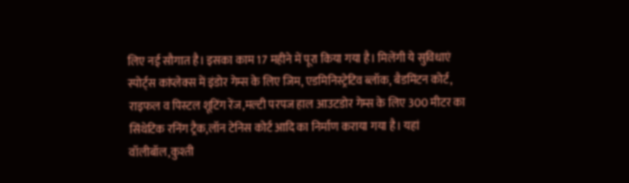लिए नई सौगात है। इसका काम 17 महीने में पूरा किया गया है। मिलेंगी ये सुविधाएं
स्पोर्ट्स कांप्लेक्स में इंडोर गेम्स के लिए जिम, एडमिनिस्ट्रेटिव ब्लॉक, बैडमिंटन कोर्ट, राइफल व पिस्टल शूटिंग रेंज,मल्टी परपज हाल आउटडोर गेम्स के लिए 300 मीटर का सिंथेटिक रनिंग ट्रैक,लॉन टेनिस कोर्ट आदि का निर्माण कराया गया है। यहां वॉलीबॉल,कुश्ती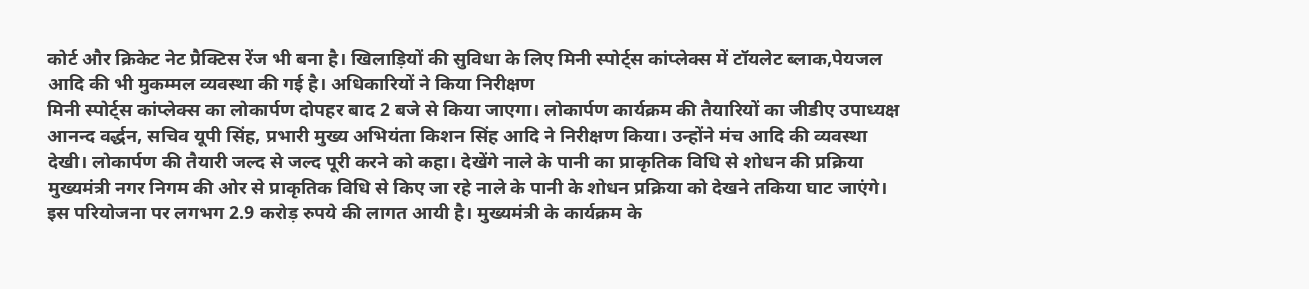कोर्ट और क्रिकेट नेट प्रैक्टिस रेंज भी बना है। खिलाड़ियों की सुविधा के लिए मिनी स्पोर्ट्स कांप्लेक्स में टॉयलेट ब्लाक,पेयजल आदि की भी मुकम्मल व्यवस्था की गई है। अधिकारियों ने किया निरीक्षण
मिनी स्पोर्ट्स कांप्लेक्स का लोकार्पण दोपहर बाद 2 बजे से किया जाएगा। लोकार्पण कार्यक्रम की तैयारियों का जीडीए उपाध्यक्ष आनन्द वर्द्धन, सचिव यूपी सिंह, प्रभारी मुख्य अभियंता किशन सिंह आदि ने निरीक्षण किया। उन्होंने मंच आदि की व्यवस्था देखी। लोकार्पण की तैयारी जल्द से जल्द पूरी करने को कहा। देखेंगे नाले के पानी का प्राकृतिक विधि से शोधन की प्रक्रिया
मुख्यमंत्री नगर निगम की ओर से प्राकृतिक विधि से किए जा रहे नाले के पानी के शोधन प्रक्रिया को देखने तकिया घाट जाएंगे। इस परियोजना पर लगभग 2.9 करोड़ रुपये की लागत आयी है। मुख्यमंत्री के कार्यक्रम के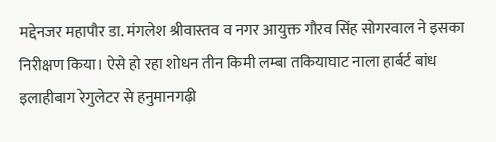मद्देनजर महापौर डा. मंगलेश श्रीवास्तव व नगर आयुक्त गौरव सिंह सोगरवाल ने इसका निरीक्षण किया। ऐसे हो रहा शोधन तीन किमी लम्बा तकियाघाट नाला हार्बर्ट बांध इलाहीबाग रेगुलेटर से हनुमानगढ़ी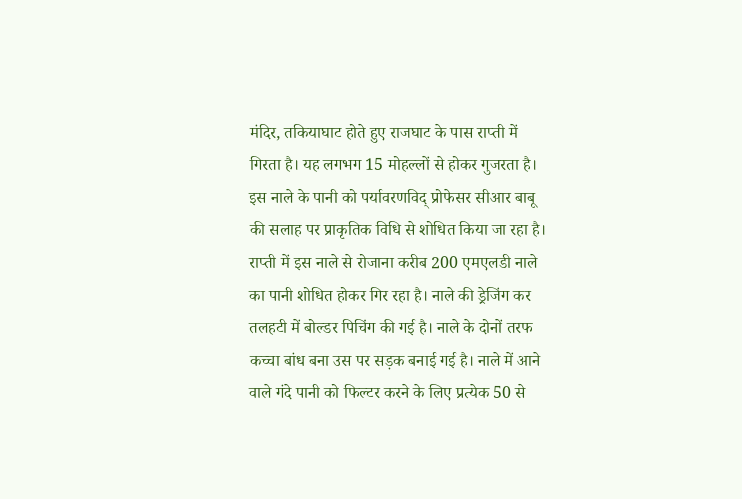मंदिर, तकियाघाट होते हुए राजघाट के पास राप्ती में गिरता है। यह लगभग 15 मोहल्लों से होकर गुजरता है। इस नाले के पानी को पर्यावरणविद् प्रोफेसर सीआर बाबू की सलाह पर प्राकृतिक विधि से शोधित किया जा रहा है। राप्ती में इस नाले से रोजाना करीब 200 एमएलडी नाले का पानी शोधित होकर गिर रहा है। नाले की ड्रेजिंग कर तलहटी में बोल्डर पिचिंग की गई है। नाले के दोनों तरफ कच्चा बांध बना उस पर सड़क बनाई गई है। नाले में आने वाले गंदे पानी को फिल्टर करने के लिए प्रत्येक 50 से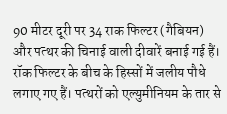90 मीटर दूरी पर 34 राक फिल्टर (गैबियन) और पत्थर की चिनाई वाली दीवारें बनाई गई हैं। रॉक फिल्टर के बीच के हिस्सों में जलीय पौधे लगाए गए हैं। पत्थरों को एल्युमीनियम के तार से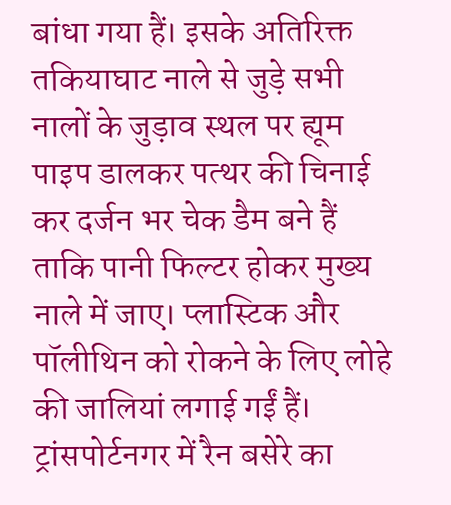बांधा गया हैं। इसके अतिरिक्त तकियाघाट नाले से जुड़े सभी नालों के जुड़ाव स्थल पर ह्यूम पाइप डालकर पत्थर की चिनाई कर दर्जन भर चेक डैम बने हैं ताकि पानी फिल्टर होकर मुख्य नाले में जाए। प्लास्टिक और पॉलीथिन को रोकने के लिए लोहे की जालियां लगाई गईं हैं। ट्रांसपोर्टनगर में रैन बसेरे का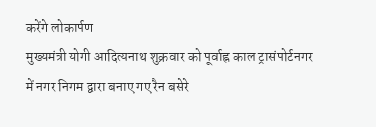करेंगे लोकार्पण
मुख्यमंत्री योगी आदित्यनाथ शुक्रवार को पूर्वाह्न काल ट्रासंपोर्टनगर में नगर निगम द्वारा बनाए गए रैन बसेरे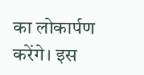का लोकार्पण करेंगे। इस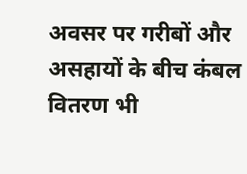अवसर पर गरीबों और असहायों के बीच कंबल वितरण भी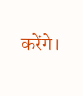करेंगे।